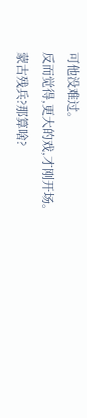可他没难过。
反而觉得,更大的戏,才刚开场。
蒙古残兵?那算啥?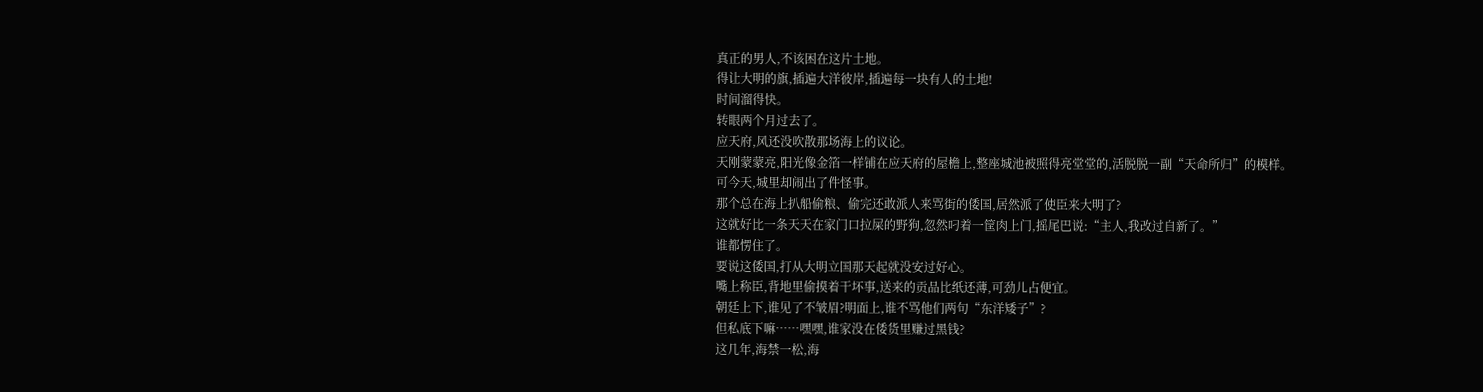真正的男人,不该困在这片土地。
得让大明的旗,插遍大洋彼岸,插遍每一块有人的土地!
时间溜得快。
转眼两个月过去了。
应天府,风还没吹散那场海上的议论。
天刚蒙蒙亮,阳光像金箔一样铺在应天府的屋檐上,整座城池被照得亮堂堂的,活脱脱一副“天命所归”的模样。
可今天,城里却闹出了件怪事。
那个总在海上扒船偷粮、偷完还敢派人来骂街的倭国,居然派了使臣来大明了?
这就好比一条天天在家门口拉屎的野狗,忽然叼着一筐肉上门,摇尾巴说:“主人,我改过自新了。”
谁都愣住了。
要说这倭国,打从大明立国那天起就没安过好心。
嘴上称臣,背地里偷摸着干坏事,送来的贡品比纸还薄,可劲儿占便宜。
朝廷上下,谁见了不皱眉?明面上,谁不骂他们两句“东洋矮子”?
但私底下嘛……嘿嘿,谁家没在倭货里赚过黑钱?
这几年,海禁一松,海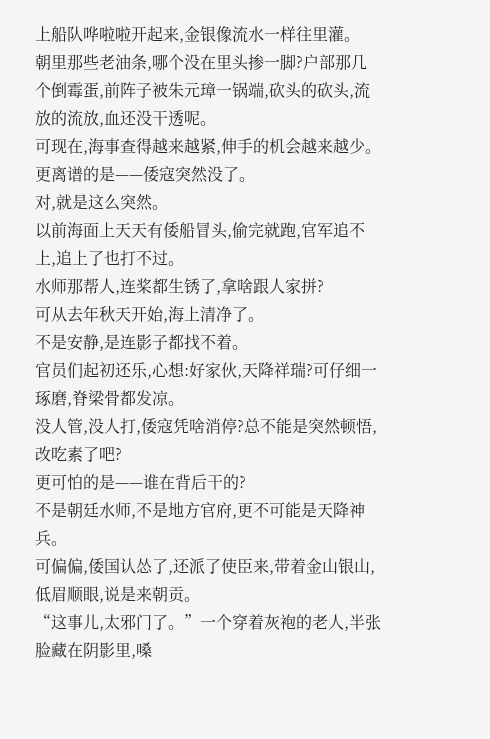上船队哗啦啦开起来,金银像流水一样往里灌。
朝里那些老油条,哪个没在里头掺一脚?户部那几个倒霉蛋,前阵子被朱元璋一锅端,砍头的砍头,流放的流放,血还没干透呢。
可现在,海事查得越来越紧,伸手的机会越来越少。
更离谱的是——倭寇突然没了。
对,就是这么突然。
以前海面上天天有倭船冒头,偷完就跑,官军追不上,追上了也打不过。
水师那帮人,连桨都生锈了,拿啥跟人家拼?
可从去年秋天开始,海上清净了。
不是安静,是连影子都找不着。
官员们起初还乐,心想:好家伙,天降祥瑞?可仔细一琢磨,脊梁骨都发凉。
没人管,没人打,倭寇凭啥消停?总不能是突然顿悟,改吃素了吧?
更可怕的是——谁在背后干的?
不是朝廷水师,不是地方官府,更不可能是天降神兵。
可偏偏,倭国认怂了,还派了使臣来,带着金山银山,低眉顺眼,说是来朝贡。
“这事儿,太邪门了。”一个穿着灰袍的老人,半张脸藏在阴影里,嗓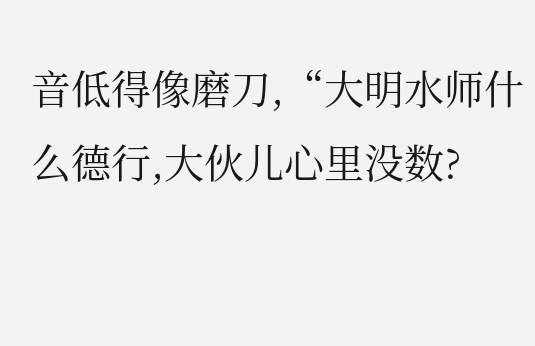音低得像磨刀,“大明水师什么德行,大伙儿心里没数?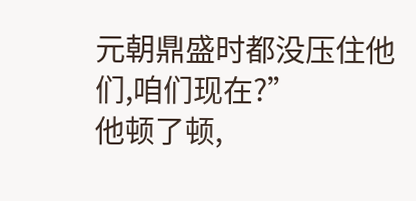元朝鼎盛时都没压住他们,咱们现在?”
他顿了顿,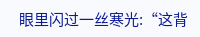眼里闪过一丝寒光:“这背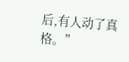后,有人动了真格。”